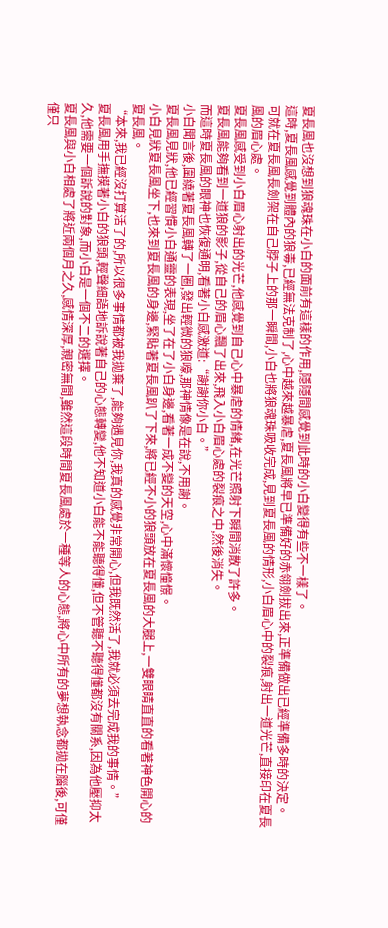夏長風也沒想到狼魂珠在小白的面前有這樣的作用,隱隱間感覺到此時的小白變得有些不一樣了。
這時,夏長風感覺到體內的狼毒,已經無法克制了,心中越來越暴虐,夏長風將早已準備好的赤翎劍拔出來,正準備做出已經準備多時的決定。
可就在夏長風長劍架在自己脖子上的那一瞬間,小白也將狼魂珠吸收完成,見到夏長風的情形,小白眉心中的裂痕,射出一道光芒,直接印在夏長風的眉心處。
夏長風感受到小白眉心射出的光芒,他感覺到自己心中暴虐的情緒,在光芒照射下瞬間消散了許多。
夏長風能夠看到一道狼的影子,從自己的眉心飄了出來,飛入小白眉心處的裂痕之中,然後消失。
而這時夏長風的眼神也恢復通明,看著小白感激道:“謝謝你小白。”
小白聞言後,圍繞著夏長風轉了一圈,發出輕微的狼嚎,那神情像是在說,不用謝。
夏長風見狀,他已經習慣小白通靈的表現,坐了在了小白身邊,看著一成不變的天空,心中滿懷憧憬。
小白見狀夏長風坐下,也來到夏長風的身邊,緊貼著夏長風趴了下來,將已經不小的狼頭放在夏長風的大腿上,一雙眼睛直直的看著神色開心的夏長風。
“本來,我已經沒打算活了的,所以很多事情都被我拋棄了,能夠遇見你,我真的感覺非常開心,但我既然活了,我就必須去完成我的事情。”
夏長風用手撫摸著小白的狼頭,輕聲細語地訴說著自己的心態轉變,他不知道小白能不能聽得懂,但不管聽不聽得懂都沒有關系,因為他壓抑太久,他需要一個訴說的對象,而小白是一個不二的選擇。
夏長風與小白相處了將近兩個月之久,感情深厚,親密無間,雖然這段時間夏長風處於一種等人的心態,將心中所有的夢想執念都拋在腦後,可僅僅只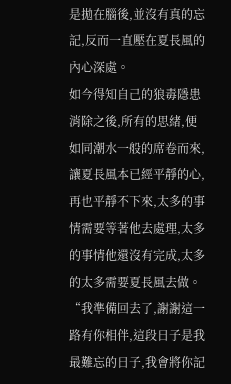是拋在腦後,並沒有真的忘記,反而一直壓在夏長風的內心深處。
如今得知自己的狼毒隱患消除之後,所有的思緒,便如同潮水一般的席卷而來,讓夏長風本已經平靜的心,再也平靜不下來,太多的事情需要等著他去處理,太多的事情他還沒有完成,太多的太多需要夏長風去做。
“我準備回去了,謝謝這一路有你相伴,這段日子是我最難忘的日子,我會將你記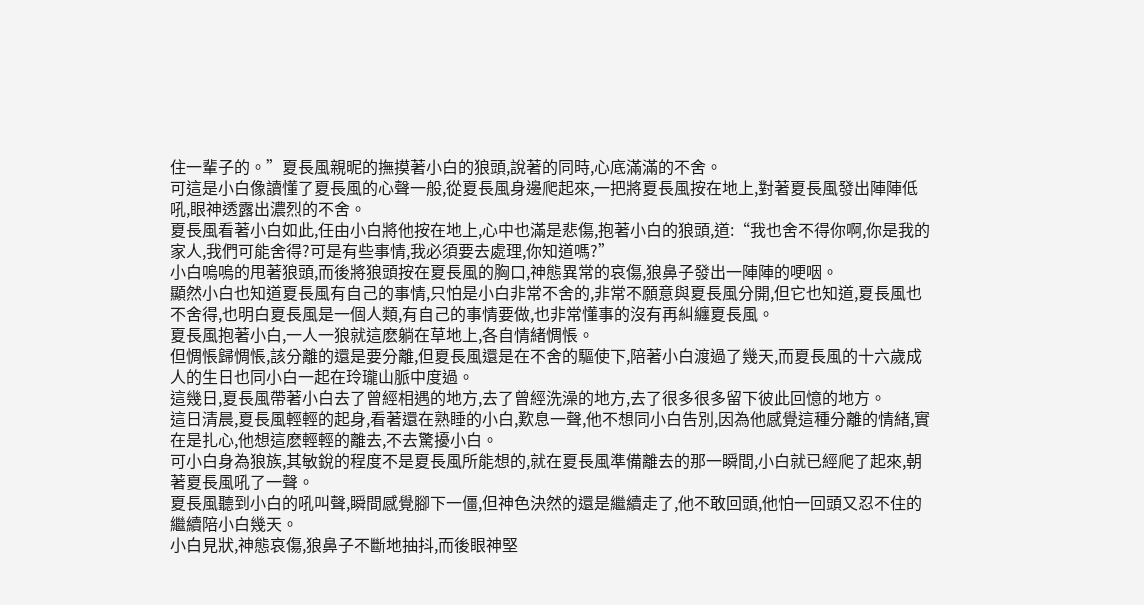住一輩子的。”夏長風親昵的撫摸著小白的狼頭,說著的同時,心底滿滿的不舍。
可這是小白像讀懂了夏長風的心聲一般,從夏長風身邊爬起來,一把將夏長風按在地上,對著夏長風發出陣陣低吼,眼神透露出濃烈的不舍。
夏長風看著小白如此,任由小白將他按在地上,心中也滿是悲傷,抱著小白的狼頭,道:“我也舍不得你啊,你是我的家人,我們可能舍得?可是有些事情,我必須要去處理,你知道嗎?”
小白嗚嗚的甩著狼頭,而後將狼頭按在夏長風的胸口,神態異常的哀傷,狼鼻子發出一陣陣的哽咽。
顯然小白也知道夏長風有自己的事情,只怕是小白非常不舍的,非常不願意與夏長風分開,但它也知道,夏長風也不舍得,也明白夏長風是一個人類,有自己的事情要做,也非常懂事的沒有再糾纏夏長風。
夏長風抱著小白,一人一狼就這麽躺在草地上,各自情緒惆悵。
但惆悵歸惆悵,該分離的還是要分離,但夏長風還是在不舍的驅使下,陪著小白渡過了幾天,而夏長風的十六歲成人的生日也同小白一起在玲瓏山脈中度過。
這幾日,夏長風帶著小白去了曾經相遇的地方,去了曾經洗澡的地方,去了很多很多留下彼此回憶的地方。
這日清晨,夏長風輕輕的起身,看著還在熟睡的小白,歎息一聲,他不想同小白告別,因為他感覺這種分離的情緒,實在是扎心,他想這麽輕輕的離去,不去驚擾小白。
可小白身為狼族,其敏銳的程度不是夏長風所能想的,就在夏長風準備離去的那一瞬間,小白就已經爬了起來,朝著夏長風吼了一聲。
夏長風聽到小白的吼叫聲,瞬間感覺腳下一僵,但神色決然的還是繼續走了,他不敢回頭,他怕一回頭又忍不住的繼續陪小白幾天。
小白見狀,神態哀傷,狼鼻子不斷地抽抖,而後眼神堅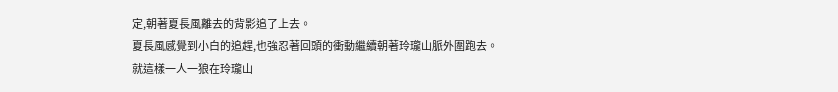定,朝著夏長風離去的背影追了上去。
夏長風感覺到小白的追趕,也強忍著回頭的衝動繼續朝著玲瓏山脈外圍跑去。
就這樣一人一狼在玲瓏山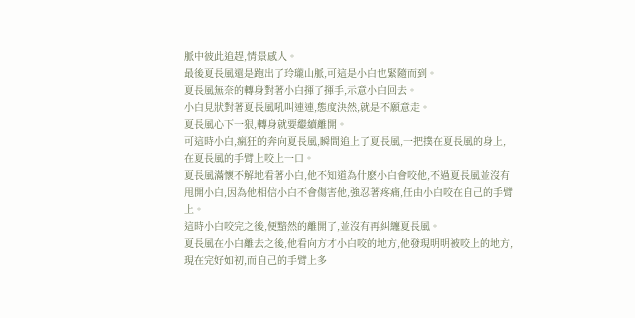脈中彼此追趕,情景感人。
最後夏長風還是跑出了玲瓏山脈,可這是小白也緊隨而到。
夏長風無奈的轉身對著小白揮了揮手,示意小白回去。
小白見狀對著夏長風吼叫連連,態度決然,就是不願意走。
夏長風心下一狠,轉身就要繼續離開。
可這時小白,瘋狂的奔向夏長風,瞬間追上了夏長風,一把撲在夏長風的身上,在夏長風的手臂上咬上一口。
夏長風滿懷不解地看著小白,他不知道為什麽小白會咬他,不過夏長風並沒有甩開小白,因為他相信小白不會傷害他,強忍著疼痛,任由小白咬在自己的手臂上。
這時小白咬完之後,便黯然的離開了,並沒有再糾纏夏長風。
夏長風在小白離去之後,他看向方才小白咬的地方,他發現明明被咬上的地方,現在完好如初,而自己的手臂上多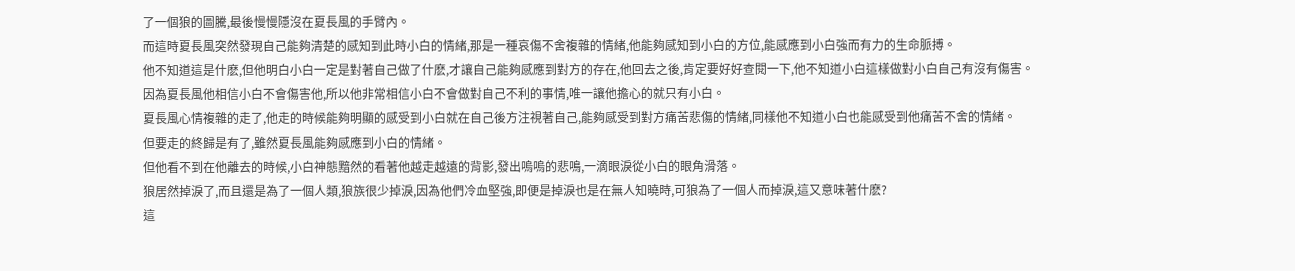了一個狼的圖騰,最後慢慢隱沒在夏長風的手臂內。
而這時夏長風突然發現自己能夠清楚的感知到此時小白的情緒,那是一種哀傷不舍複雜的情緒,他能夠感知到小白的方位,能感應到小白強而有力的生命脈搏。
他不知道這是什麽,但他明白小白一定是對著自己做了什麽,才讓自己能夠感應到對方的存在,他回去之後,肯定要好好查閱一下,他不知道小白這樣做對小白自己有沒有傷害。
因為夏長風他相信小白不會傷害他,所以他非常相信小白不會做對自己不利的事情,唯一讓他擔心的就只有小白。
夏長風心情複雜的走了,他走的時候能夠明顯的感受到小白就在自己後方注視著自己,能夠感受到對方痛苦悲傷的情緒,同樣他不知道小白也能感受到他痛苦不舍的情緒。
但要走的終歸是有了,雖然夏長風能夠感應到小白的情緒。
但他看不到在他離去的時候,小白神態黯然的看著他越走越遠的背影,發出嗚嗚的悲鳴,一滴眼淚從小白的眼角滑落。
狼居然掉淚了,而且還是為了一個人類,狼族很少掉淚,因為他們冷血堅強,即便是掉淚也是在無人知曉時,可狼為了一個人而掉淚,這又意味著什麽?
這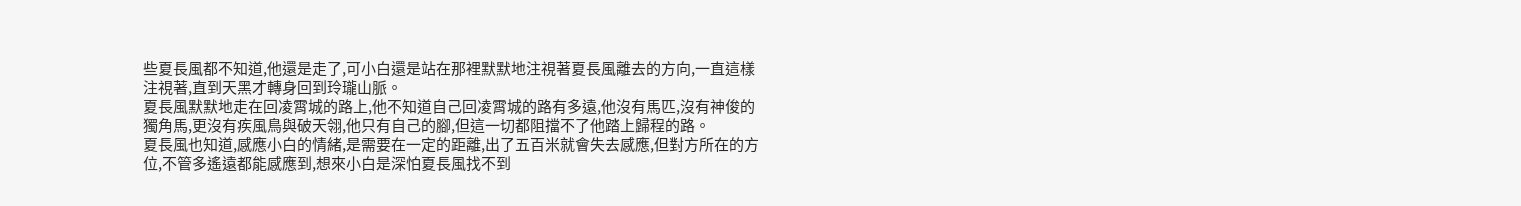些夏長風都不知道,他還是走了,可小白還是站在那裡默默地注視著夏長風離去的方向,一直這樣注視著,直到天黑才轉身回到玲瓏山脈。
夏長風默默地走在回凌霄城的路上,他不知道自己回凌霄城的路有多遠,他沒有馬匹,沒有神俊的獨角馬,更沒有疾風鳥與破天翎,他只有自己的腳,但這一切都阻擋不了他踏上歸程的路。
夏長風也知道,感應小白的情緒,是需要在一定的距離,出了五百米就會失去感應,但對方所在的方位,不管多遙遠都能感應到,想來小白是深怕夏長風找不到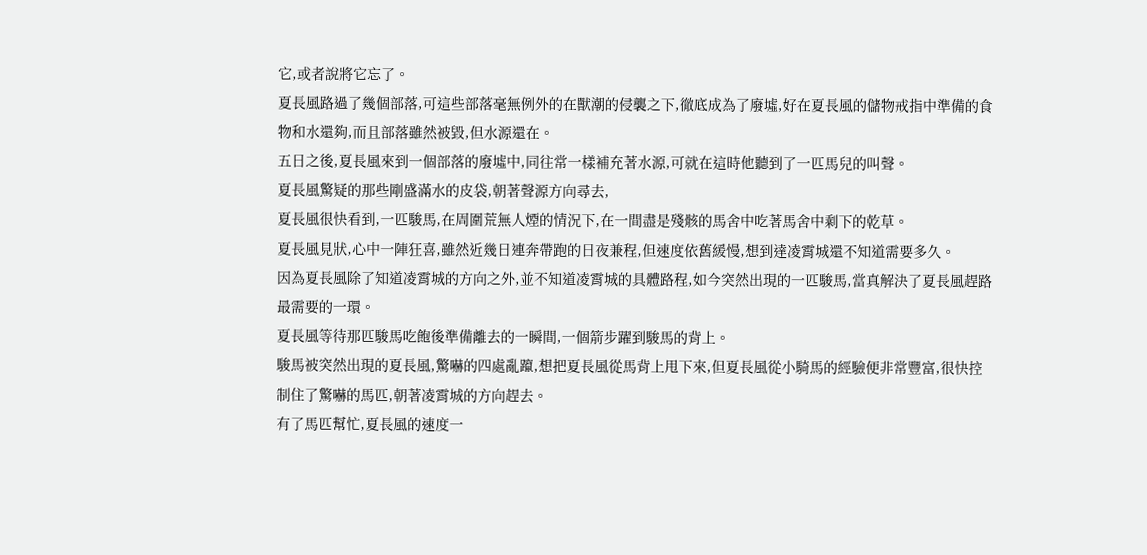它,或者說將它忘了。
夏長風路過了幾個部落,可這些部落毫無例外的在獸潮的侵襲之下,徹底成為了廢墟,好在夏長風的儲物戒指中準備的食物和水還夠,而且部落雖然被毀,但水源還在。
五日之後,夏長風來到一個部落的廢墟中,同往常一樣補充著水源,可就在這時他聽到了一匹馬兒的叫聲。
夏長風驚疑的那些剛盛滿水的皮袋,朝著聲源方向尋去,
夏長風很快看到,一匹駿馬,在周圍荒無人煙的情況下,在一間盡是殘骸的馬舍中吃著馬舍中剩下的乾草。
夏長風見狀,心中一陣狂喜,雖然近幾日連奔帶跑的日夜兼程,但速度依舊緩慢,想到達凌霄城還不知道需要多久。
因為夏長風除了知道凌霄城的方向之外,並不知道凌霄城的具體路程,如今突然出現的一匹駿馬,當真解決了夏長風趕路最需要的一環。
夏長風等待那匹駿馬吃飽後準備離去的一瞬間,一個箭步躍到駿馬的背上。
駿馬被突然出現的夏長風,驚嚇的四處亂躥,想把夏長風從馬背上甩下來,但夏長風從小騎馬的經驗便非常豐富,很快控制住了驚嚇的馬匹,朝著凌霄城的方向趕去。
有了馬匹幫忙,夏長風的速度一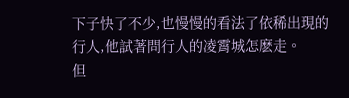下子快了不少,也慢慢的看法了依稀出現的行人,他試著問行人的凌霄城怎麽走。
但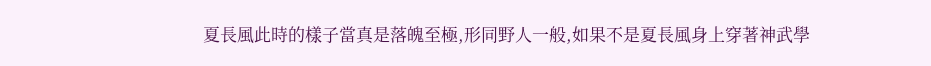夏長風此時的樣子當真是落魄至極,形同野人一般,如果不是夏長風身上穿著神武學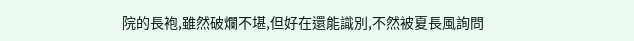院的長袍,雖然破爛不堪,但好在還能識別,不然被夏長風詢問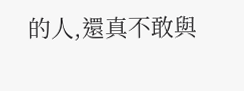的人,還真不敢與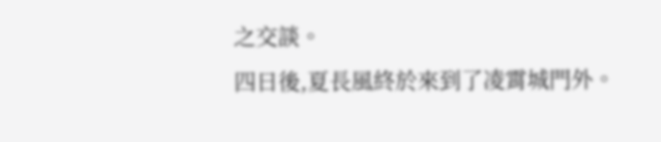之交談。
四日後,夏長風終於來到了凌霄城門外。